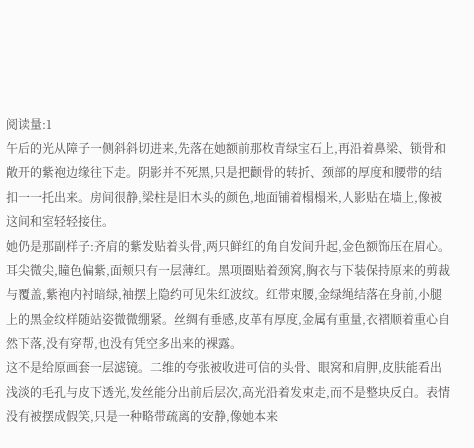阅读量:1
午后的光从障子一侧斜斜切进来,先落在她额前那枚青绿宝石上,再沿着鼻梁、锁骨和敞开的紫袍边缘往下走。阴影并不死黑,只是把颧骨的转折、颈部的厚度和腰带的结扣一一托出来。房间很静,梁柱是旧木头的颜色,地面铺着榻榻米,人影贴在墙上,像被这间和室轻轻接住。
她仍是那副样子:齐肩的紫发贴着头骨,两只鲜红的角自发间升起,金色额饰压在眉心。耳尖微尖,瞳色偏紫,面颊只有一层薄红。黑项圈贴着颈窝,胸衣与下装保持原来的剪裁与覆盖,紫袍内衬暗绿,袖摆上隐约可见朱红波纹。红带束腰,金绿绳结落在身前,小腿上的黑金纹样随站姿微微绷紧。丝绸有垂感,皮革有厚度,金属有重量,衣褶顺着重心自然下落,没有穿帮,也没有凭空多出来的裸露。
这不是给原画套一层滤镜。二维的夸张被收进可信的头骨、眼窝和肩胛,皮肤能看出浅淡的毛孔与皮下透光,发丝能分出前后层次,高光沿着发束走,而不是整块反白。表情没有被摆成假笑,只是一种略带疏离的安静,像她本来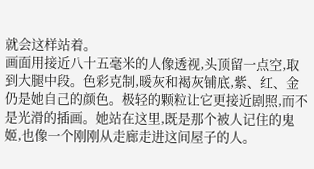就会这样站着。
画面用接近八十五毫米的人像透视,头顶留一点空,取到大腿中段。色彩克制,暖灰和褐灰铺底,紫、红、金仍是她自己的颜色。极轻的颗粒让它更接近剧照,而不是光滑的插画。她站在这里,既是那个被人记住的鬼姬,也像一个刚刚从走廊走进这间屋子的人。